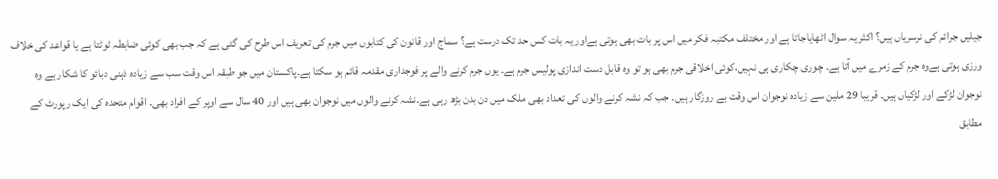جیلیں جرائم کی نرسریاں ہیں؟ اکثر یہ سوال اٹھایاجاتا ہے اور مختلف مکتبہ فکر میں اس پر بات بھی ہوتی ہےاور یہ بات کس حد تک درست ہے؟ سماج اور قانون کی کتابوں میں جرم کی تعریف اس طرح کی گئی ہے کہ جب بھی کوئی ضابطہ ٹوٹتا ہے یا قواعد کی خلاف ورزی ہوتی ہےوہ جرم کے زمرے میں آتا ہے۔ چوری چکاری ہی نہیں،کوئی اخلاقی جرم بھی ہو تو وہ قابل دست اندازی پولیس جرم ہے۔ یوں جرم کرنے والے پر فوجداری مقدمہ قائم ہو سکتا ہے۔پاکستان میں جو طبقہ اس وقت سب سے زیادہ ذہنی دبائو کا شکار ہے وہ نوجوان لڑکے اور لڑکیاں ہیں۔ قریبا 29 ملین سے زیادہ نوجوان اس وقت بے روزگار ہیں۔ جب کہ نشہ کرنے والوں کی تعداد بھی ملک میں دن بدن بڑھ رہی ہے۔نشہ کرنے والوں میں نوجوان بھی ہیں اور 40 سال سے اوپر کے افراد بھی۔ اقوام متحدہ کی ایک رپورٹ کے مطابق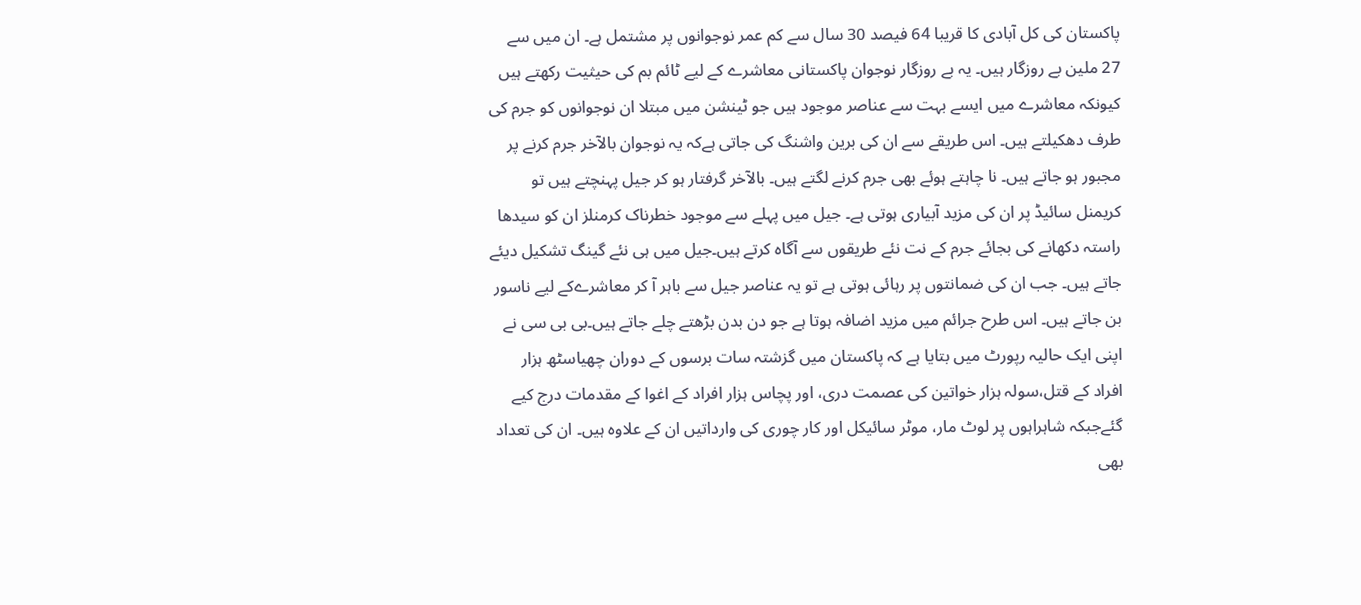پاکستان کی کل آبادی کا قریبا 64 فیصد 30 سال سے کم عمر نوجوانوں پر مشتمل ہے۔ ان میں سے 27 ملین بے روزگار ہیں۔ یہ بے روزگار نوجوان پاکستانی معاشرے کے لیے ٹائم بم کی حیثیت رکھتے ہیں کیونکہ معاشرے میں ایسے بہت سے عناصر موجود ہیں جو ٹینشن میں مبتلا ان نوجوانوں کو جرم کی طرف دھکیلتے ہیں۔ اس طریقے سے ان کی برین واشنگ کی جاتی ہےکہ یہ نوجوان بالآخر جرم کرنے پر مجبور ہو جاتے ہیں۔ نا چاہتے ہوئے بھی جرم کرنے لگتے ہیں۔ بالآخر گرفتار ہو کر جیل پہنچتے ہیں تو کریمنل سائیڈ پر ان کی مزید آبیاری ہوتی ہے۔ جیل میں پہلے سے موجود خطرناک کرمنلز ان کو سیدھا راستہ دکھانے کی بجائے جرم کے نت نئے طریقوں سے آگاہ کرتے ہیں۔جیل میں ہی نئے گینگ تشکیل دیئے جاتے ہیں۔ جب ان کی ضمانتوں پر رہائی ہوتی ہے تو یہ عناصر جیل سے باہر آ کر معاشرےکے لیے ناسور بن جاتے ہیں۔ اس طرح جرائم میں مزید اضافہ ہوتا ہے جو دن بدن بڑھتے چلے جاتے ہیں۔بی بی سی نے اپنی ایک حالیہ رپورٹ میں بتایا ہے کہ پاکستان میں گزشتہ سات برسوں کے دوران چھیاسٹھ ہزار افراد کے قتل،سولہ ہزار خواتین کی عصمت دری، اور پچاس ہزار افراد کے اغوا کے مقدمات درج کیے گئےجبکہ شاہراہوں پر لوٹ مار، موٹر سائیکل اور کار چوری کی وارداتیں ان کے علاوہ ہیں۔ ان کی تعداد بھی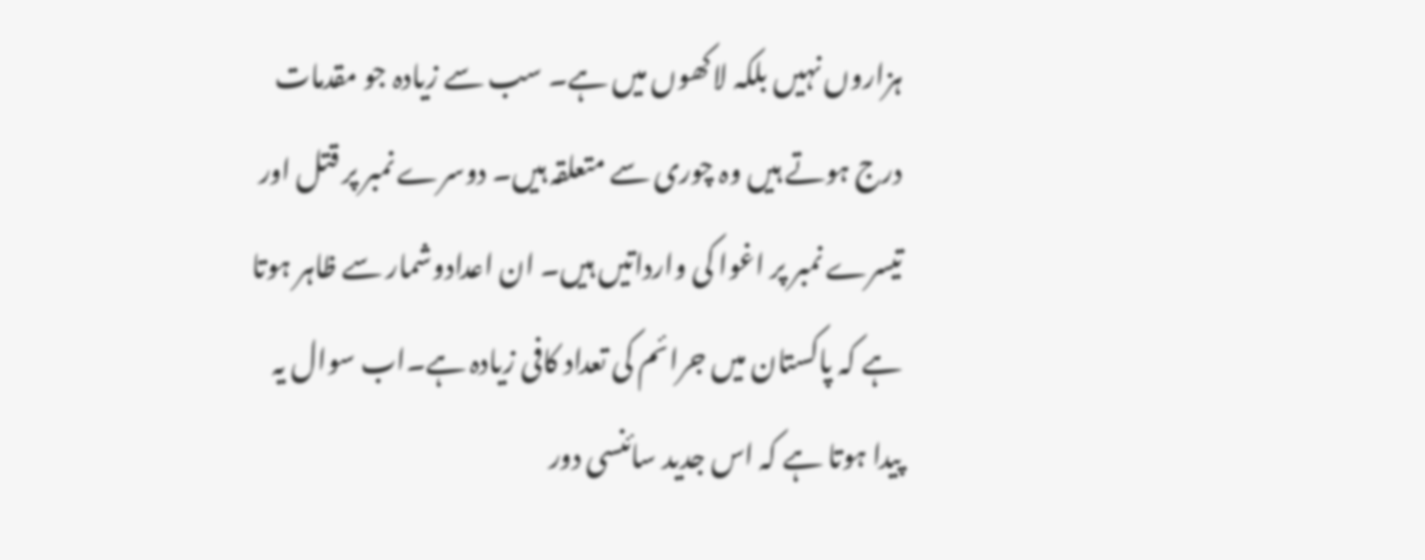ہزاروں نہیں بلکہ لاکھوں میں ہے۔ سب سے زیادہ جو مقدمات درج ہوتے ہیں وہ چوری سے متعلقہ ہیں۔ دوسرے نمبر پر قتل اور تیسرے نمبر پر اغوا کی وارداتیں ہیں۔ ان اعدادوشمار سے ظاہر ہوتا ہے کہ پاکستان میں جرائم کی تعداد کافی زیادہ ہے۔اب سوال یہ پیدا ہوتا ہے کہ اس جدید سائنسی دور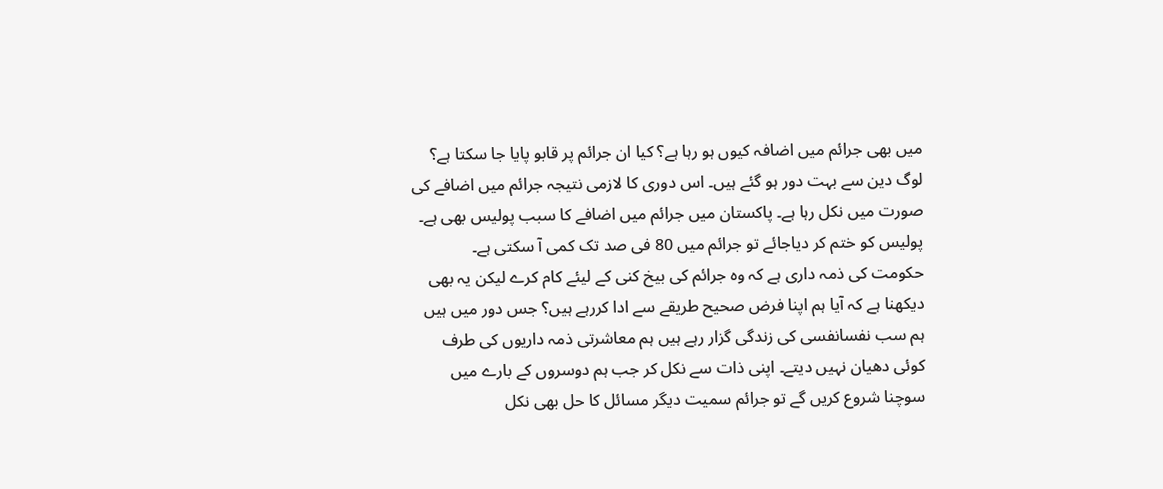میں بھی جرائم میں اضافہ کیوں ہو رہا ہے؟ کیا ان جرائم پر قابو پایا جا سکتا ہے؟ لوگ دین سے بہت دور ہو گئے ہیں۔ اس دوری کا لازمی نتیجہ جرائم میں اضافے کی صورت میں نکل رہا ہے۔ پاکستان میں جرائم میں اضافے کا سبب پولیس بھی ہے۔ پولیس کو ختم کر دیاجائے تو جرائم میں 80 فی صد تک کمی آ سکتی ہے۔
حکومت کی ذمہ داری ہے کہ وہ جرائم کی بیخ کنی کے لیئے کام کرے لیکن یہ بھی دیکھنا ہے کہ آیا ہم اپنا فرض صحیح طریقے سے ادا کررہے ہیں؟ جس دور میں ہیں ہم سب نفسانفسی کی زندگی گزار رہے ہیں ہم معاشرتی ذمہ داریوں کی طرف کوئی دھیان نہیں دیتے۔ اپنی ذات سے نکل کر جب ہم دوسروں کے بارے میں سوچنا شروع کریں گے تو جرائم سمیت دیگر مسائل کا حل بھی نکل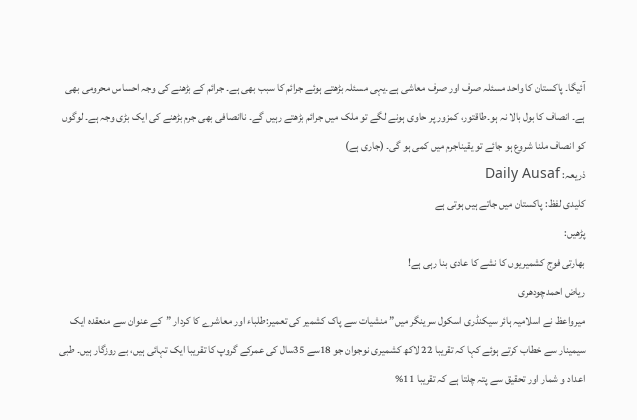آئیگا۔ پاکستان کا واحد مسئلہ صرف اور صرف معاشی ہے۔یہی مسئلہ بڑھتے ہوئے جرائم کا سبب بھی ہے۔ جرائم کے بڑھنے کی وجہ احساس محرومی بھی ہے۔ انصاف کا بول بالا نہ ہو۔طاقتور، کمزور پر حاوی ہونے لگے تو ملک میں جرائم بڑھتے رہیں گے۔ ناانصافی بھی جرم بڑھنے کی ایک بڑی وجہ ہے۔ لوگوں کو انصاف ملنا شروع ہو جائے تو یقیناجرم میں کمی ہو گی۔ (جاری ہے)
ذریعہ: Daily Ausaf
کلیدی لفظ: پاکستان میں جاتے ہیں ہوتی ہے
پڑھیں:
بھارتی فوج کشمیریوں کا نشے کا عادی بنا رہی ہے!
ریاض احمدچودھری
میرواعظ نے اسلامیہ ہائر سیکنڈری اسکول سرینگر میں” منشیات سے پاک کشمیر کی تعمیر:طلباء اور معاشرے کا کردار ”کے عنوان سے منعقدہ ایک سیمینار سے خطاب کرتے ہوئے کہا کہ تقریبا 22 لاکھ کشمیری نوجوان جو 18سے 35سال کی عمرکے گروپ کا تقریبا ایک تہائی ہیں، بے روزگار ہیں۔ طبی اعداد و شمار اور تحقیق سے پتہ چلتا ہے کہ تقریبا 11%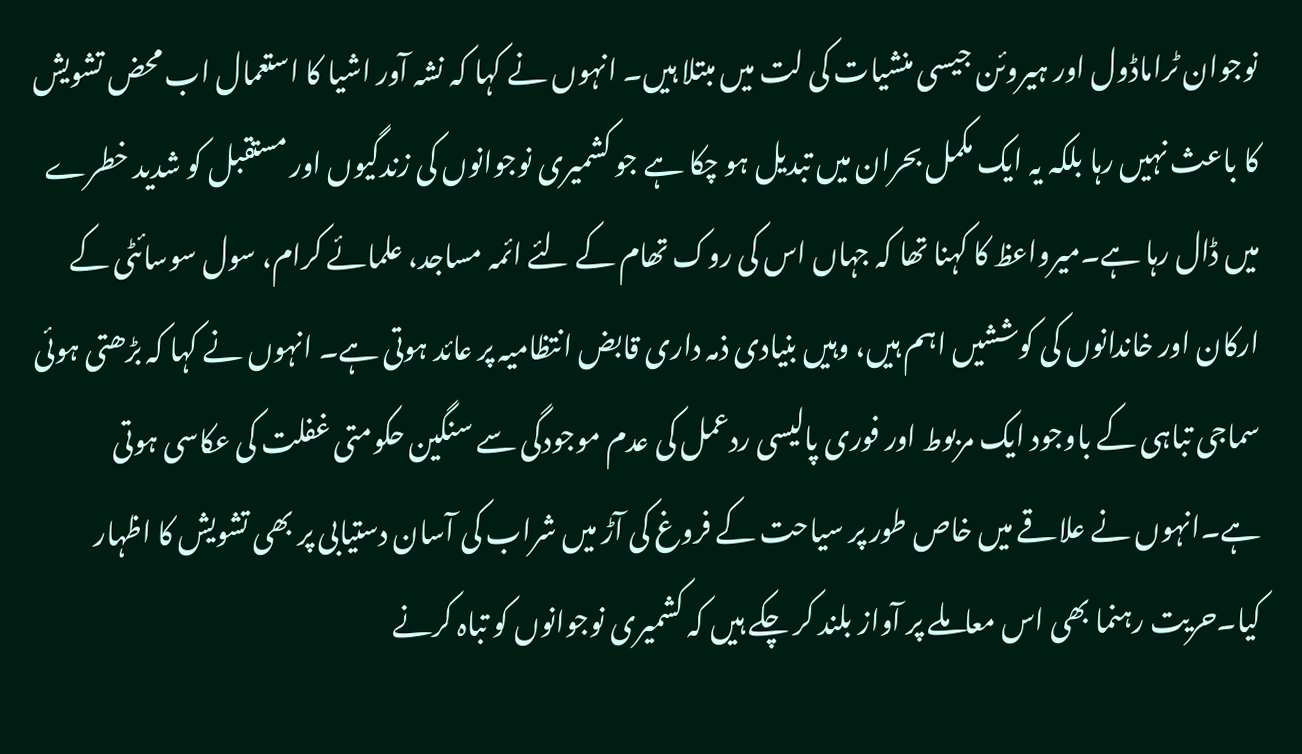نوجوان ٹراماڈول اور ہیروئن جیسی منشیات کی لت میں مبتلا ہیں۔ انہوں نے کہا کہ نشہ آور اشیا کا استعمال اب محض تشویش کا باعث نہیں رہا بلکہ یہ ایک مکمل بحران میں تبدیل ہو چکا ہے جو کشمیری نوجوانوں کی زندگیوں اور مستقبل کو شدید خطرے میں ڈال رہا ہے۔میرواعظ کا کہنا تھا کہ جہاں اس کی روک تھام کے لئے ائمہ مساجد، علمائے کرام، سول سوسائٹی کے ارکان اور خاندانوں کی کوششیں اہم ہیں، وہیں بنیادی ذمہ داری قابض انتظامیہ پر عائد ہوتی ہے۔ انہوں نے کہا کہ بڑھتی ہوئی سماجی تباہی کے باوجود ایک مربوط اور فوری پالیسی ردعمل کی عدم موجودگی سے سنگین حکومتی غفلت کی عکاسی ہوتی ہے۔انہوں نے علاقے میں خاص طور پر سیاحت کے فروغ کی آڑ میں شراب کی آسان دستیابی پر بھی تشویش کا اظہار کیا۔حریت رہنما بھی اس معاملے پر آواز بلند کر چکے ہیں کہ کشمیری نوجوانوں کو تباہ کرنے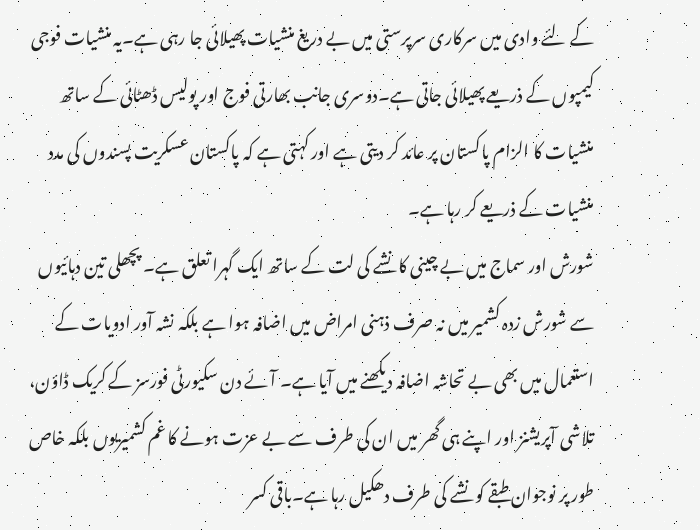کے لئے وادی میں سرکاری سرپرستی میں بے دریغ منشیات پھیلائی جا رہی ہے۔یہ منشیات فوجی کیمپوں کے ذریعے پھیلائی جاتی ہے۔دوسری جانب بھارتی فوج اور پولیس ڈھٹائی کے ساتھ منشیات کا الزام پاکستان پر عائد کر دیتی ہے اور کہتی ہے کہ پاکستان عسکریت پسندوں کی مدد منشیات کے ذریعے کر رہا ہے۔
شورش اور سماج میں بے چینی کا نشے کی لت کے ساتھ ایک گہرا تعلق ہے۔ پچھلی تین دہائیوں سے شورش زدہ کشمیر میں نہ صرف ذہنی امراض میں اضافہ ہوا ہے بلکہ نشہ آور ادویات کے استعمال میں بھی بے تحاشہ اضافہ دیکھنے میں آیا ہے۔ آئے دن سکیورٹی فورسز کے کریک ڈاؤن، تلاشی آپریشنز اور اپنے ہی گھر میں ان کی طرف سے بے عزت ہونے کا غم کشمیریوں بلکہ خاص طور پر نوجوان طبقے کو نشے کی طرف دھکیل رہا ہے۔باقی کسر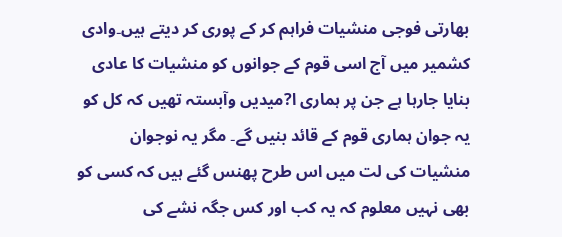بھارتی فوجی منشیات فراہم کر کے پوری کر دیتے ہیں۔وادی کشمیر میں آج اسی قوم کے جوانوں کو منشیات کا عادی بنایا جارہا ہے جن پر ہماری ا?میدیں وآبستہ تھیں کہ کل کو یہ جوان ہماری قوم کے قائد بنیں گے۔ مگر یہ نوجوان منشیات کی لت میں اس طرح پھنس گئے ہیں کہ کسی کو بھی نہیں معلوم کہ یہ کب اور کس جگہ نشے کی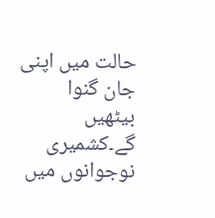حالت میں اپنی جان گنوا بیٹھیں گے۔کشمیری نوجوانوں میں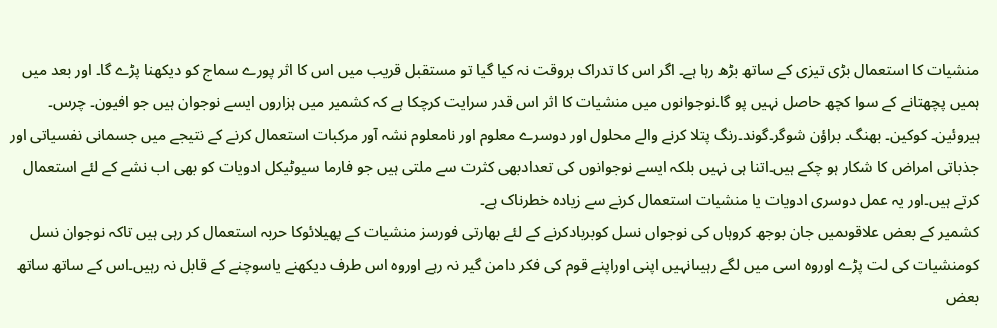منشیات کا استعمال بڑی تیزی کے ساتھ بڑھ رہا ہے۔ اگر اس کا تدراک بروقت نہ کیا گیا تو مستقبل قریب میں اس کا اثر پورے سماج کو دیکھنا پڑے گا۔ اور بعد میں ہمیں پچھتانے کے سوا کچھ حاصل نہیں پو گا۔نوجوانوں میں منشیات کا اثر اس قدر سرایت کرچکا ہے کہ کشمیر میں ہزاروں ایسے نوجوان ہیں جو افیون۔ چرس۔ ہیروئین۔ کوکین۔ بھنگ۔ براؤن شوگر۔گوند۔رنگ پتلا کرنے والے محلول اور دوسرے معلوم اور نامعلوم نشہ آور مرکبات استعمال کرنے کے نتیجے میں جسمانی نفسیاتی اور جذباتی امراض کا شکار ہو چکے ہیں۔اتنا ہی نہیں بلکہ ایسے نوجوانوں کی تعدادبھی کثرت سے ملتی ہیں جو فارما سیوٹیکل ادویات کو بھی اب نشے کے لئے استعمال کرتے ہیں۔اور یہ عمل دوسری ادویات یا منشیات استعمال کرنے سے زیادہ خطرناک ہے۔
کشمیر کے بعض علاقوںمیں جان بوجھ کروہاں کی نوجواں نسل کوبربادکرنے کے لئے بھارتی فورسز منشیات کے پھیلائوکا حربہ استعمال کر رہی ہیں تاکہ نوجوان نسل کومنشیات کی لت پڑے اوروہ اسی میں لگے رہیںانہیں اپنی اوراپنے قوم کی فکر دامن گیر نہ رہے اوروہ اس طرف دیکھنے یاسوچنے کے قابل نہ رہیں۔اس کے ساتھ ساتھ بعض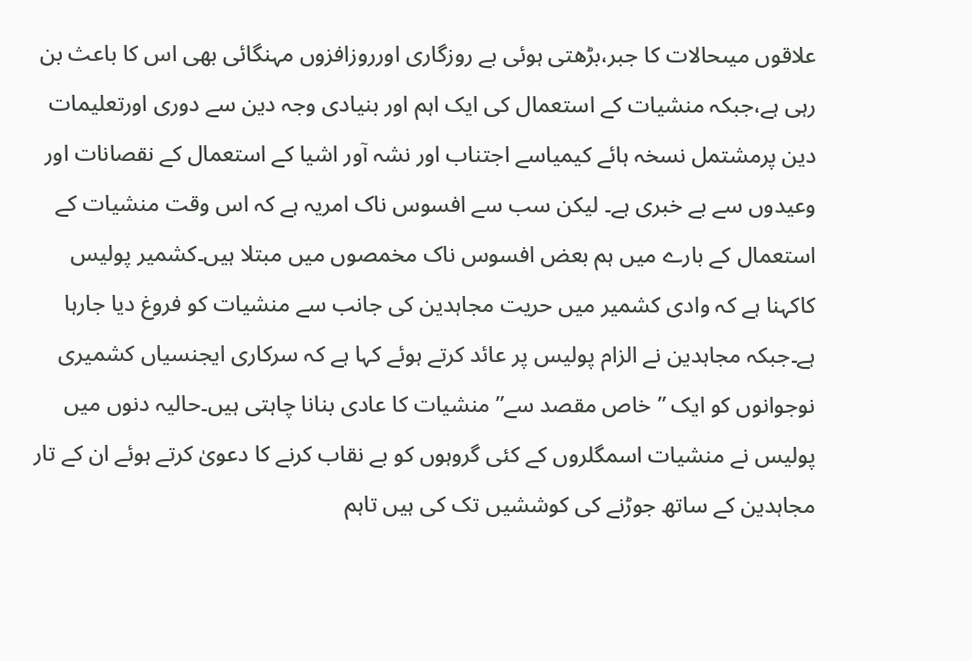علاقوں میںحالات کا جبر،بڑھتی ہوئی بے روزگاری اورروزافزوں مہنگائی بھی اس کا باعث بن رہی ہے،جبکہ منشیات کے استعمال کی ایک اہم اور بنیادی وجہ دین سے دوری اورتعلیمات دین پرمشتمل نسخہ ہائے کیمیاسے اجتناب اور نشہ آور اشیا کے استعمال کے نقصانات اور وعیدوں سے بے خبری ہے۔ لیکن سب سے افسوس ناک امریہ ہے کہ اس وقت منشیات کے استعمال کے بارے میں ہم بعض افسوس ناک مخمصوں میں مبتلا ہیں۔کشمیر پولیس کاکہنا ہے کہ وادی کشمیر میں حریت مجاہدین کی جانب سے منشیات کو فروغ دیا جارہا ہے۔جبکہ مجاہدین نے الزام پولیس پر عائد کرتے ہوئے کہا ہے کہ سرکاری ایجنسیاں کشمیری نوجوانوں کو ایک ”خاص مقصد سے” منشیات کا عادی بنانا چاہتی ہیں۔حالیہ دنوں میں پولیس نے منشیات اسمگلروں کے کئی گروہوں کو بے نقاب کرنے کا دعویٰ کرتے ہوئے ان کے تار مجاہدین کے ساتھ جوڑنے کی کوششیں تک کی ہیں تاہم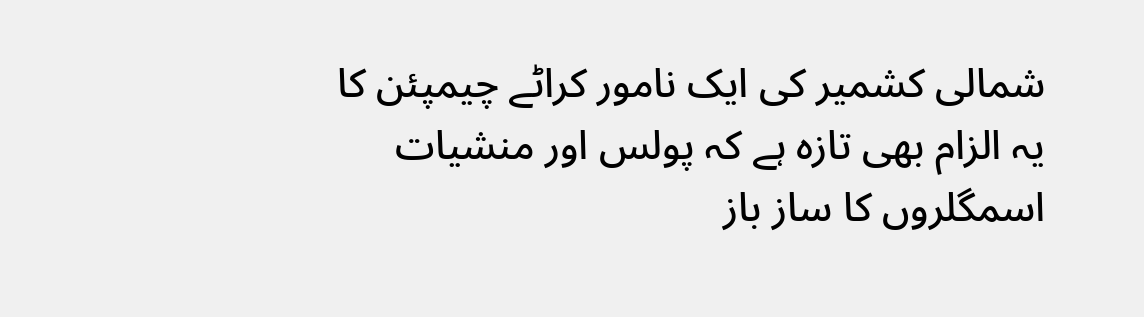شمالی کشمیر کی ایک نامور کراٹے چیمپئن کا یہ الزام بھی تازہ ہے کہ پولس اور منشیات اسمگلروں کا ساز باز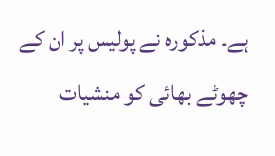ہے۔ مذکورہ نے پولیس پر ان کے چھوٹے بھائی کو منشیات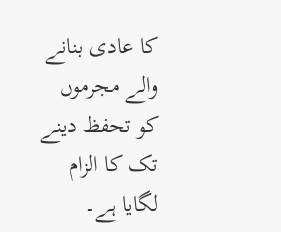کا عادی بنانے والے مجرموں کو تحفظ دینے تک کا الزام لگایا ہے۔